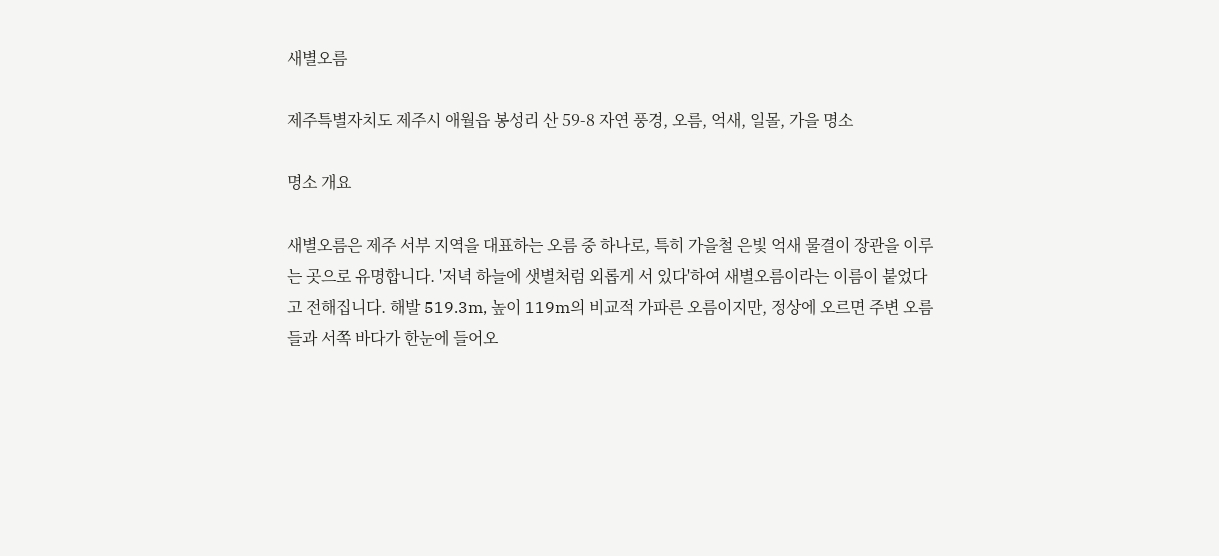새별오름

제주특별자치도 제주시 애월읍 봉성리 산 59-8 자연 풍경, 오름, 억새, 일몰, 가을 명소

명소 개요

새별오름은 제주 서부 지역을 대표하는 오름 중 하나로, 특히 가을철 은빛 억새 물결이 장관을 이루는 곳으로 유명합니다. '저녁 하늘에 샛별처럼 외롭게 서 있다'하여 새별오름이라는 이름이 붙었다고 전해집니다. 해발 519.3m, 높이 119m의 비교적 가파른 오름이지만, 정상에 오르면 주변 오름들과 서쪽 바다가 한눈에 들어오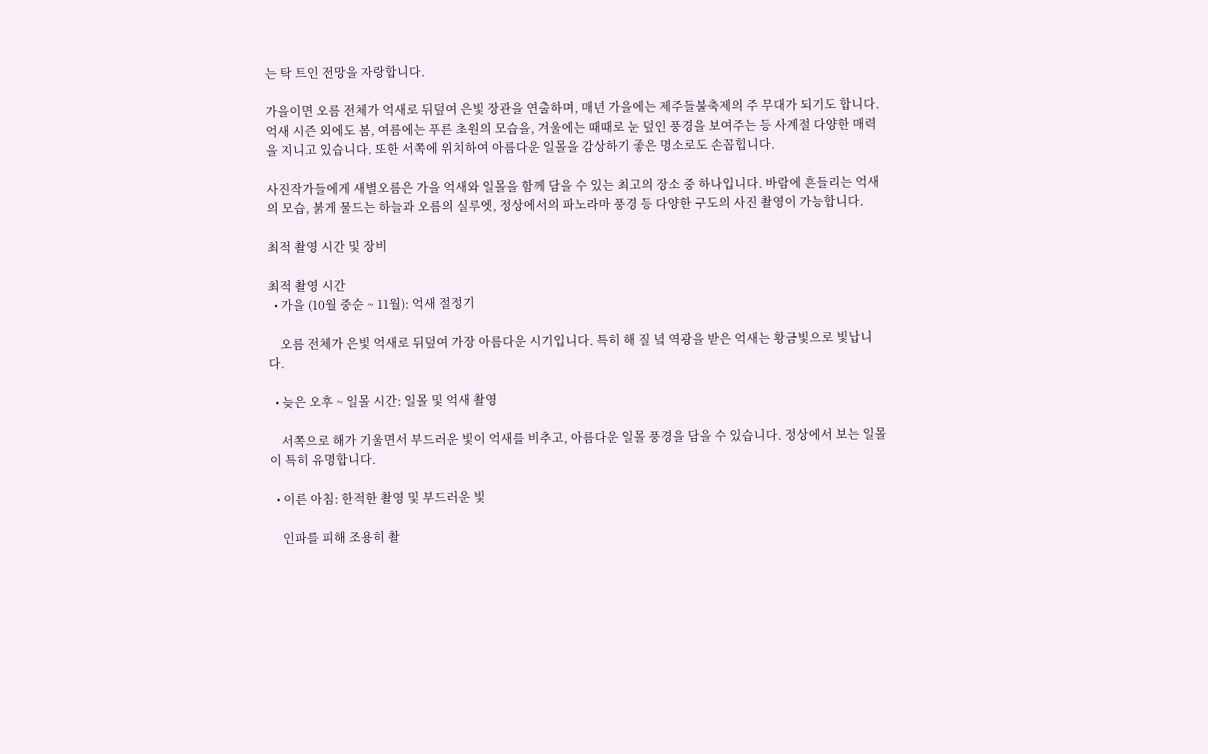는 탁 트인 전망을 자랑합니다.

가을이면 오름 전체가 억새로 뒤덮여 은빛 장관을 연출하며, 매년 가을에는 제주들불축제의 주 무대가 되기도 합니다. 억새 시즌 외에도 봄, 여름에는 푸른 초원의 모습을, 겨울에는 때때로 눈 덮인 풍경을 보여주는 등 사계절 다양한 매력을 지니고 있습니다. 또한 서쪽에 위치하여 아름다운 일몰을 감상하기 좋은 명소로도 손꼽힙니다.

사진작가들에게 새별오름은 가을 억새와 일몰을 함께 담을 수 있는 최고의 장소 중 하나입니다. 바람에 흔들리는 억새의 모습, 붉게 물드는 하늘과 오름의 실루엣, 정상에서의 파노라마 풍경 등 다양한 구도의 사진 촬영이 가능합니다.

최적 촬영 시간 및 장비

최적 촬영 시간
  • 가을 (10월 중순 ~ 11월): 억새 절정기

    오름 전체가 은빛 억새로 뒤덮여 가장 아름다운 시기입니다. 특히 해 질 녘 역광을 받은 억새는 황금빛으로 빛납니다.

  • 늦은 오후 ~ 일몰 시간: 일몰 및 억새 촬영

    서쪽으로 해가 기울면서 부드러운 빛이 억새를 비추고, 아름다운 일몰 풍경을 담을 수 있습니다. 정상에서 보는 일몰이 특히 유명합니다.

  • 이른 아침: 한적한 촬영 및 부드러운 빛

    인파를 피해 조용히 촬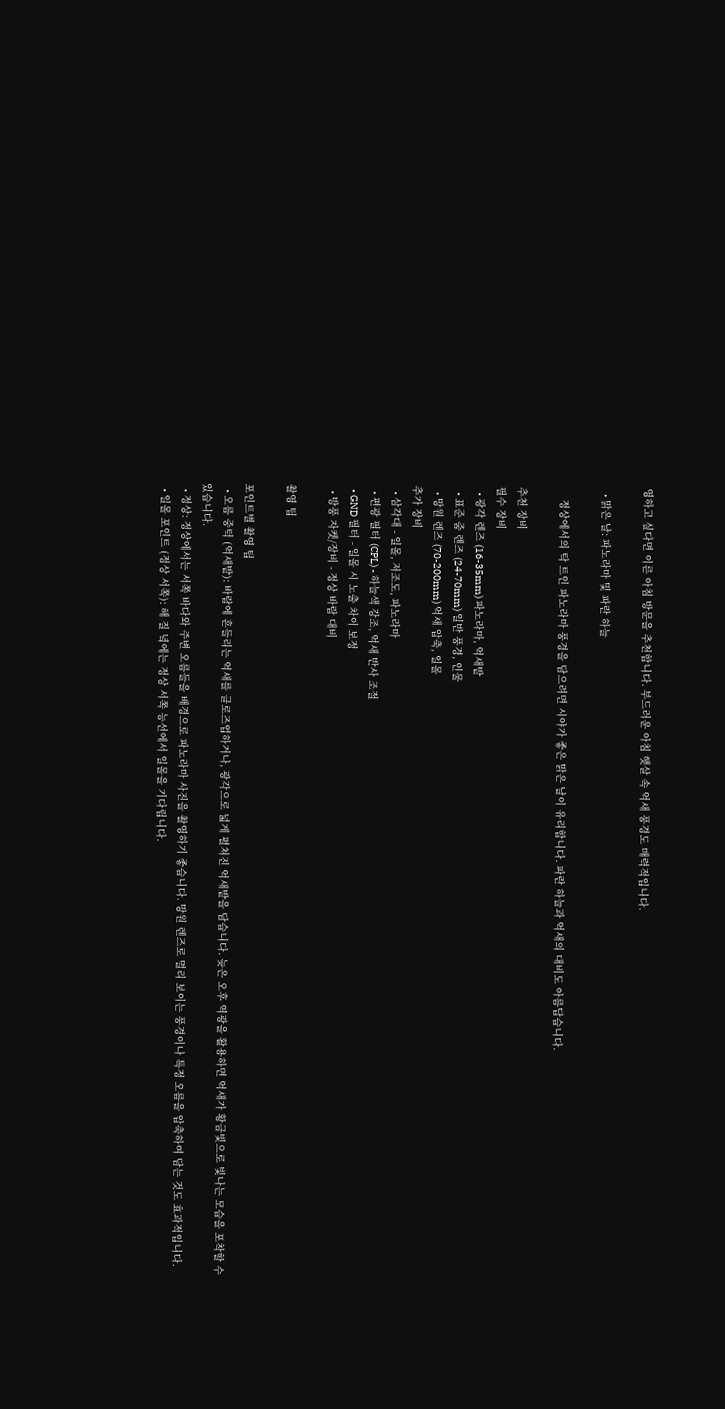영하고 싶다면 이른 아침 방문을 추천합니다. 부드러운 아침 햇살 속 억새 풍경도 매력적입니다.

  • 맑은 날: 파노라마 및 파란 하늘

    정상에서의 탁 트인 파노라마 풍경을 담으려면 시야가 좋은 맑은 날이 유리합니다. 파란 하늘과 억새의 대비도 아름답습니다.

추천 장비
필수 장비
  • 광각 렌즈 (16-35mm) 파노라마, 억새밭
  • 표준 줌 렌즈 (24-70mm) 일반 풍경, 인물
  • 망원 렌즈 (70-200mm) 억새 압축, 일몰
추가 장비
  • 삼각대 - 일몰, 저조도, 파노라마
  • 편광 필터 (CPL) - 하늘색 강조, 억새 반사 조절
  • GND 필터 - 일몰 시 노출 차이 보정
  • 방풍 자켓/장비 - 정상 바람 대비

촬영 팁

포인트별 촬영 팁
  • 오름 중턱 (억새밭): 바람에 흔들리는 억새를 클로즈업하거나, 광각으로 넓게 펼쳐진 억새밭을 담습니다. 늦은 오후 역광을 활용하면 억새가 황금빛으로 빛나는 모습을 포착할 수 있습니다.
  • 정상: 정상에서는 서쪽 바다와 주변 오름들을 배경으로 파노라마 사진을 촬영하기 좋습니다. 망원 렌즈로 멀리 보이는 풍경이나 특정 오름을 압축하여 담는 것도 효과적입니다.
  • 일몰 포인트 (정상 서쪽): 해 질 녘에는 정상 서쪽 능선에서 일몰을 기다립니다.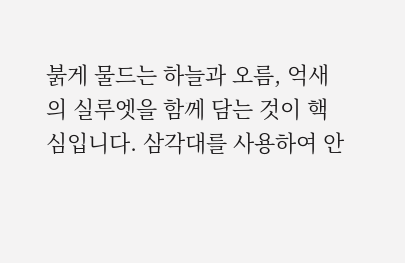붉게 물드는 하늘과 오름, 억새의 실루엣을 함께 담는 것이 핵심입니다. 삼각대를 사용하여 안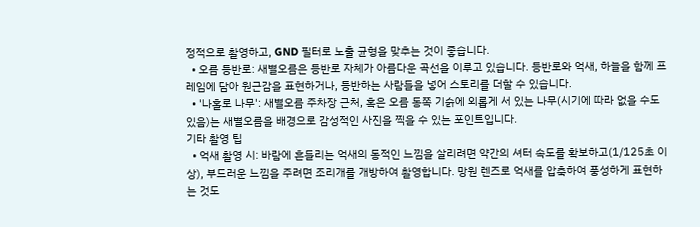정적으로 촬영하고, GND 필터로 노출 균형을 맞추는 것이 좋습니다.
  • 오름 등반로: 새별오름은 등반로 자체가 아름다운 곡선을 이루고 있습니다. 등반로와 억새, 하늘을 함께 프레임에 담아 원근감을 표현하거나, 등반하는 사람들을 넣어 스토리를 더할 수 있습니다.
  • '나홀로 나무': 새별오름 주차장 근처, 혹은 오름 동쪽 기슭에 외롭게 서 있는 나무(시기에 따라 없을 수도 있음)는 새별오름을 배경으로 감성적인 사진을 찍을 수 있는 포인트입니다.
기타 촬영 팁
  • 억새 촬영 시: 바람에 흔들리는 억새의 동적인 느낌을 살리려면 약간의 셔터 속도를 확보하고(1/125초 이상), 부드러운 느낌을 주려면 조리개를 개방하여 촬영합니다. 망원 렌즈로 억새를 압축하여 풍성하게 표현하는 것도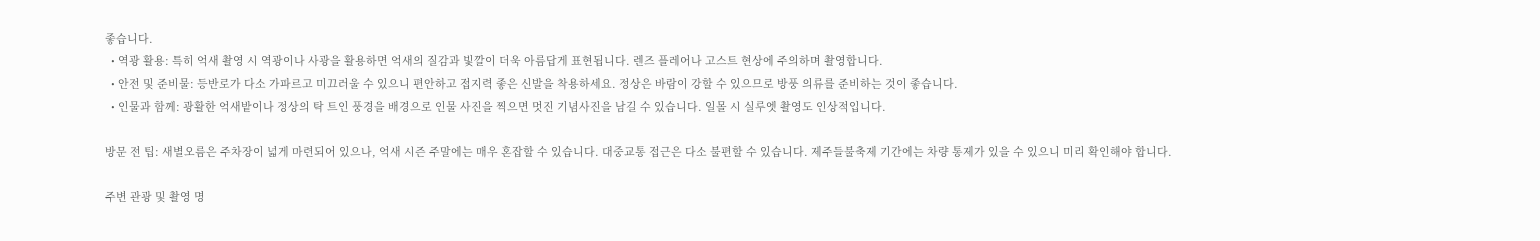좋습니다.
  • 역광 활용: 특히 억새 촬영 시 역광이나 사광을 활용하면 억새의 질감과 빛깔이 더욱 아름답게 표현됩니다. 렌즈 플레어나 고스트 현상에 주의하며 촬영합니다.
  • 안전 및 준비물: 등반로가 다소 가파르고 미끄러울 수 있으니 편안하고 접지력 좋은 신발을 착용하세요. 정상은 바람이 강할 수 있으므로 방풍 의류를 준비하는 것이 좋습니다.
  • 인물과 함께: 광활한 억새밭이나 정상의 탁 트인 풍경을 배경으로 인물 사진을 찍으면 멋진 기념사진을 남길 수 있습니다. 일몰 시 실루엣 촬영도 인상적입니다.

방문 전 팁: 새별오름은 주차장이 넓게 마련되어 있으나, 억새 시즌 주말에는 매우 혼잡할 수 있습니다. 대중교통 접근은 다소 불편할 수 있습니다. 제주들불축제 기간에는 차량 통제가 있을 수 있으니 미리 확인해야 합니다.

주변 관광 및 촬영 명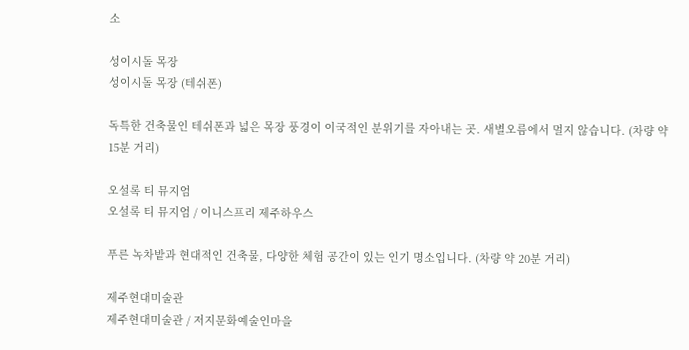소

성이시돌 목장
성이시돌 목장 (테쉬폰)

독특한 건축물인 테쉬폰과 넓은 목장 풍경이 이국적인 분위기를 자아내는 곳. 새별오름에서 멀지 않습니다. (차량 약 15분 거리)

오설록 티 뮤지엄
오설록 티 뮤지엄 / 이니스프리 제주하우스

푸른 녹차밭과 현대적인 건축물, 다양한 체험 공간이 있는 인기 명소입니다. (차량 약 20분 거리)

제주현대미술관
제주현대미술관 / 저지문화예술인마을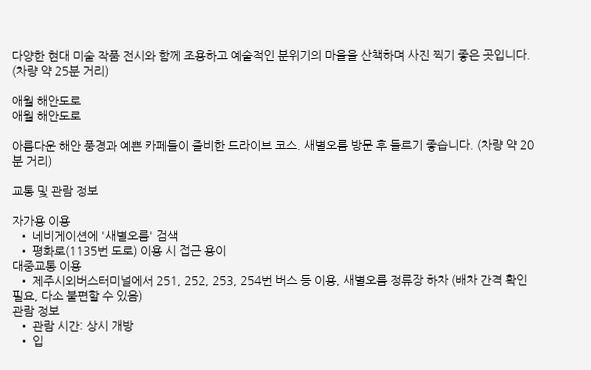다양한 현대 미술 작품 전시와 함께 조용하고 예술적인 분위기의 마을을 산책하며 사진 찍기 좋은 곳입니다. (차량 약 25분 거리)

애월 해안도로
애월 해안도로

아름다운 해안 풍경과 예쁜 카페들이 즐비한 드라이브 코스. 새별오름 방문 후 들르기 좋습니다. (차량 약 20분 거리)

교통 및 관람 정보

자가용 이용
  • 네비게이션에 '새별오름' 검색
  • 평화로(1135번 도로) 이용 시 접근 용이
대중교통 이용
  • 제주시외버스터미널에서 251, 252, 253, 254번 버스 등 이용, 새별오름 정류장 하차 (배차 간격 확인 필요, 다소 불편할 수 있음)
관람 정보
  • 관람 시간: 상시 개방
  • 입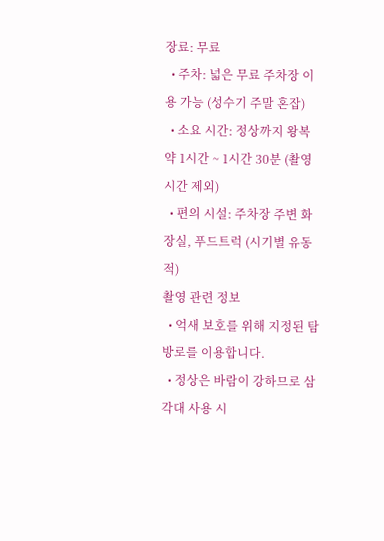장료: 무료
  • 주차: 넓은 무료 주차장 이용 가능 (성수기 주말 혼잡)
  • 소요 시간: 정상까지 왕복 약 1시간 ~ 1시간 30분 (촬영 시간 제외)
  • 편의 시설: 주차장 주변 화장실, 푸드트럭 (시기별 유동적)
촬영 관련 정보
  • 억새 보호를 위해 지정된 탐방로를 이용합니다.
  • 정상은 바람이 강하므로 삼각대 사용 시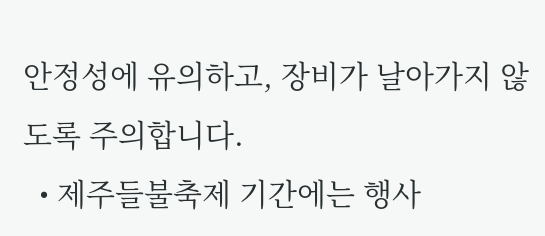안정성에 유의하고, 장비가 날아가지 않도록 주의합니다.
  • 제주들불축제 기간에는 행사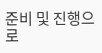준비 및 진행으로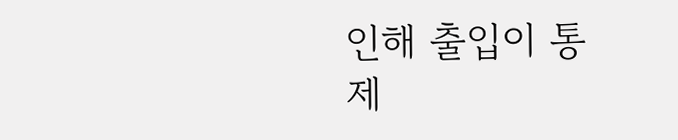인해 출입이 통제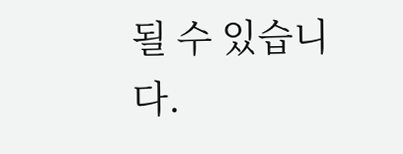될 수 있습니다.